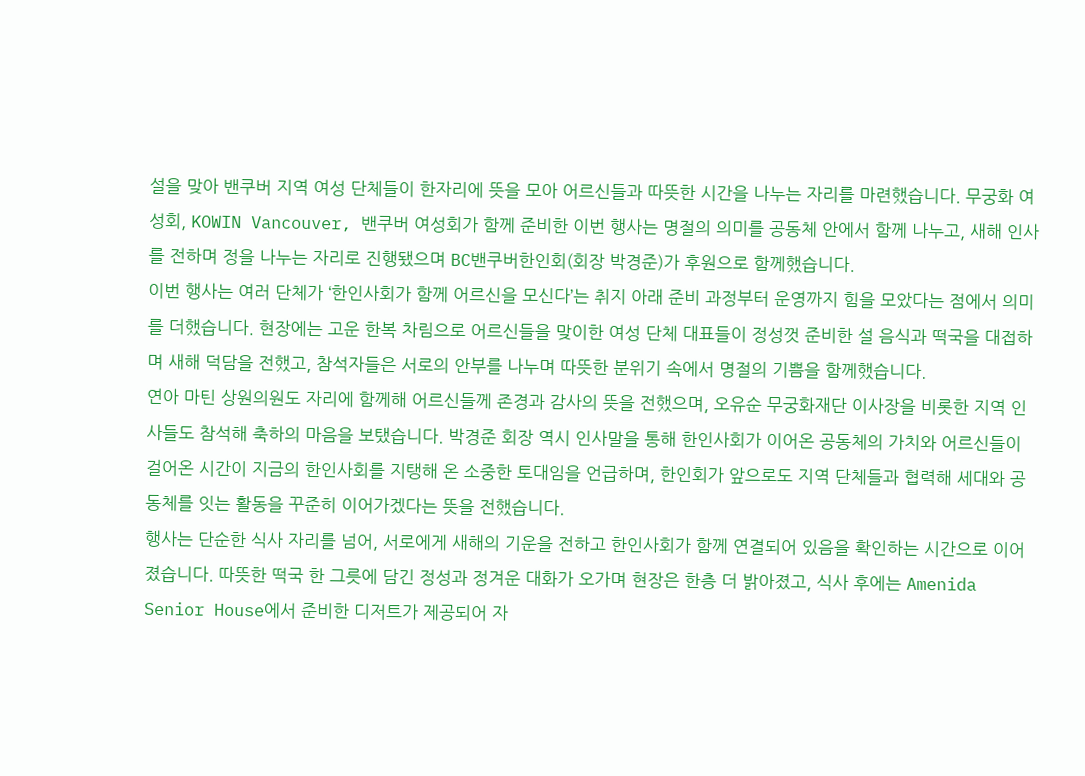설을 맞아 밴쿠버 지역 여성 단체들이 한자리에 뜻을 모아 어르신들과 따뜻한 시간을 나누는 자리를 마련했습니다. 무궁화 여성회, KOWIN Vancouver, 밴쿠버 여성회가 함께 준비한 이번 행사는 명절의 의미를 공동체 안에서 함께 나누고, 새해 인사를 전하며 정을 나누는 자리로 진행됐으며 BC밴쿠버한인회(회장 박경준)가 후원으로 함께했습니다.
이번 행사는 여러 단체가 ‘한인사회가 함께 어르신을 모신다’는 취지 아래 준비 과정부터 운영까지 힘을 모았다는 점에서 의미를 더했습니다. 현장에는 고운 한복 차림으로 어르신들을 맞이한 여성 단체 대표들이 정성껏 준비한 설 음식과 떡국을 대접하며 새해 덕담을 전했고, 참석자들은 서로의 안부를 나누며 따뜻한 분위기 속에서 명절의 기쁨을 함께했습니다.
연아 마틴 상원의원도 자리에 함께해 어르신들께 존경과 감사의 뜻을 전했으며, 오유순 무궁화재단 이사장을 비롯한 지역 인사들도 참석해 축하의 마음을 보탰습니다. 박경준 회장 역시 인사말을 통해 한인사회가 이어온 공동체의 가치와 어르신들이 걸어온 시간이 지금의 한인사회를 지탱해 온 소중한 토대임을 언급하며, 한인회가 앞으로도 지역 단체들과 협력해 세대와 공동체를 잇는 활동을 꾸준히 이어가겠다는 뜻을 전했습니다.
행사는 단순한 식사 자리를 넘어, 서로에게 새해의 기운을 전하고 한인사회가 함께 연결되어 있음을 확인하는 시간으로 이어졌습니다. 따뜻한 떡국 한 그릇에 담긴 정성과 정겨운 대화가 오가며 현장은 한층 더 밝아졌고, 식사 후에는 Amenida Senior House에서 준비한 디저트가 제공되어 자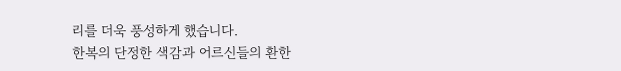리를 더욱 풍성하게 했습니다.
한복의 단정한 색감과 어르신들의 환한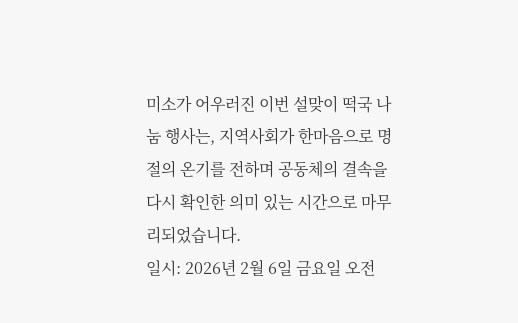미소가 어우러진 이번 설맞이 떡국 나눔 행사는, 지역사회가 한마음으로 명절의 온기를 전하며 공동체의 결속을 다시 확인한 의미 있는 시간으로 마무리되었습니다.
일시: 2026년 2월 6일 금요일 오전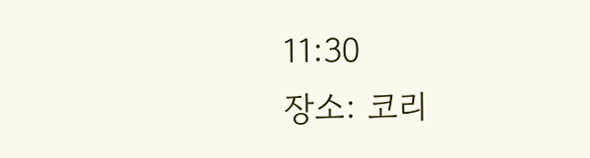11:30
장소: 코리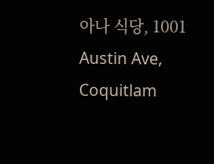아나 식당, 1001 Austin Ave, Coquitlam